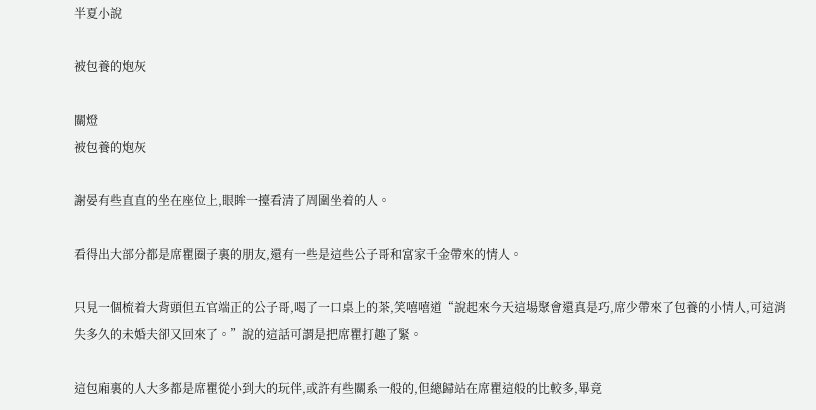半夏小說

被包養的炮灰

關燈
被包養的炮灰

謝晏有些直直的坐在座位上,眼眸一擡看清了周圍坐着的人。

看得出大部分都是席瞿圈子裏的朋友,還有一些是這些公子哥和富家千金帶來的情人。

只見一個梳着大背頭但五官端正的公子哥,喝了一口桌上的茶,笑嘻嘻道“說起來今天這場聚會還真是巧,席少帶來了包養的小情人,可這消失多久的未婚夫卻又回來了。”說的這話可謂是把席瞿打趣了緊。

這包廂裏的人大多都是席瞿從小到大的玩伴,或許有些關系一般的,但總歸站在席瞿這般的比較多,畢竟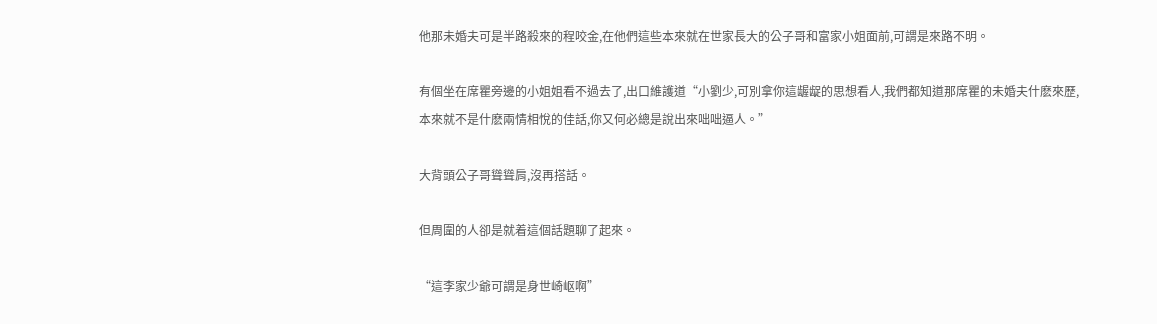他那未婚夫可是半路殺來的程咬金,在他們這些本來就在世家長大的公子哥和富家小姐面前,可謂是來路不明。

有個坐在席瞿旁邊的小姐姐看不過去了,出口維護道“小劉少,可別拿你這龌龊的思想看人,我們都知道那席瞿的未婚夫什麽來歷,本來就不是什麽兩情相悅的佳話,你又何必總是說出來咄咄逼人。”

大背頭公子哥聳聳肩,沒再搭話。

但周圍的人卻是就着這個話題聊了起來。

“這李家少爺可謂是身世崎岖啊”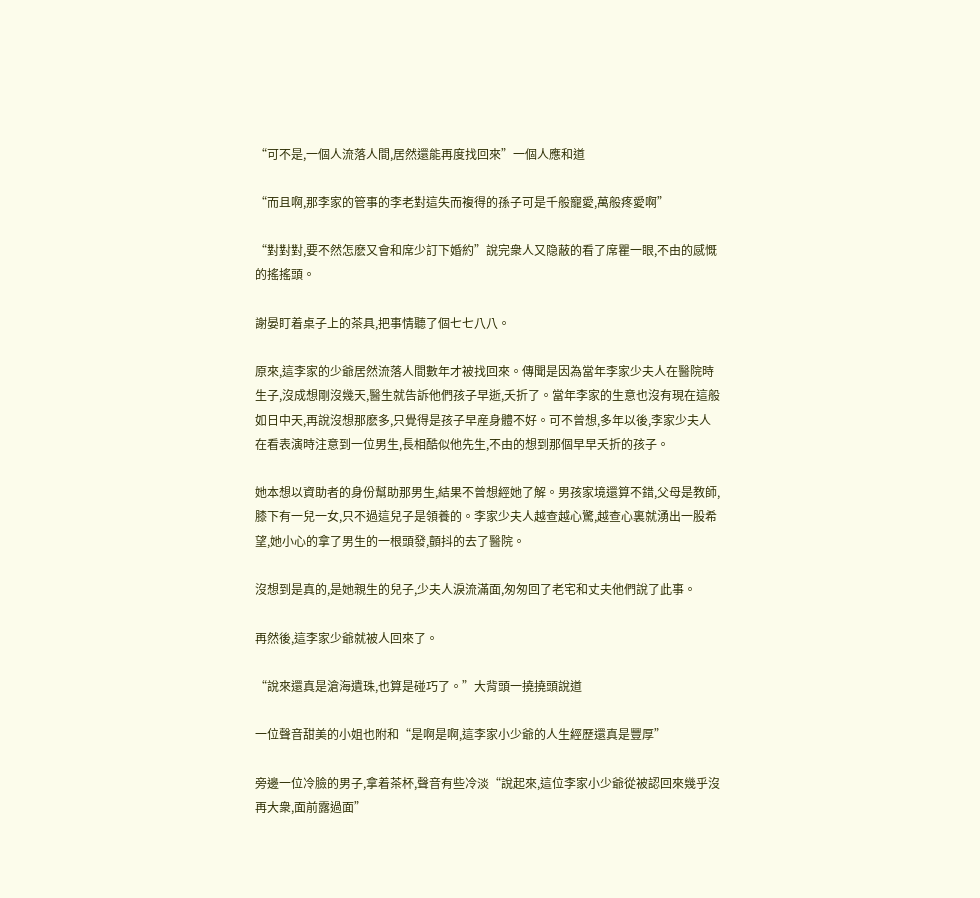“可不是,一個人流落人間,居然還能再度找回來”一個人應和道

“而且啊,那李家的管事的李老對這失而複得的孫子可是千般寵愛,萬般疼愛啊”

“對對對,要不然怎麽又會和席少訂下婚約”說完衆人又隐蔽的看了席瞿一眼,不由的感慨的搖搖頭。

謝晏盯着桌子上的茶具,把事情聽了個七七八八。

原來,這李家的少爺居然流落人間數年才被找回來。傳聞是因為當年李家少夫人在醫院時生子,沒成想剛沒幾天,醫生就告訴他們孩子早逝,夭折了。當年李家的生意也沒有現在這般如日中天,再說沒想那麽多,只覺得是孩子早産身體不好。可不曾想,多年以後,李家少夫人在看表演時注意到一位男生,長相酷似他先生,不由的想到那個早早夭折的孩子。

她本想以資助者的身份幫助那男生,結果不曾想經她了解。男孩家境還算不錯,父母是教師,膝下有一兒一女,只不過這兒子是領養的。李家少夫人越查越心驚,越查心裏就湧出一股希望,她小心的拿了男生的一根頭發,顫抖的去了醫院。

沒想到是真的,是她親生的兒子,少夫人淚流滿面,匆匆回了老宅和丈夫他們說了此事。

再然後,這李家少爺就被人回來了。

“說來還真是滄海遺珠,也算是碰巧了。”大背頭一撓撓頭說道

一位聲音甜美的小姐也附和“是啊是啊,這李家小少爺的人生經歷還真是豐厚”

旁邊一位冷臉的男子,拿着茶杯,聲音有些冷淡“說起來,這位李家小少爺從被認回來幾乎沒再大衆,面前露過面”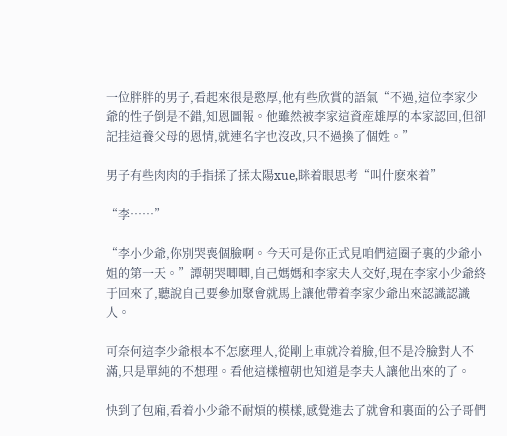一位胖胖的男子,看起來很是憨厚,他有些欣賞的語氣“不過,這位李家少爺的性子倒是不錯,知恩圖報。他雖然被李家這資産雄厚的本家認回,但卻記挂這養父母的恩情,就連名字也沒改,只不過換了個姓。”

男子有些肉肉的手指揉了揉太陽xue,眯着眼思考“叫什麽來着”

“李……”

“李小少爺,你別哭喪個臉啊。今天可是你正式見咱們這圈子裏的少爺小姐的第一天。”譚朝哭唧唧,自己媽媽和李家夫人交好,現在李家小少爺終于回來了,聽說自己要參加聚會就馬上讓他帶着李家少爺出來認識認識人。

可奈何這李少爺根本不怎麽理人,從剛上車就冷着臉,但不是冷臉對人不滿,只是單純的不想理。看他這樣檀朝也知道是李夫人讓他出來的了。

快到了包廂,看着小少爺不耐煩的模樣,感覺進去了就會和裏面的公子哥們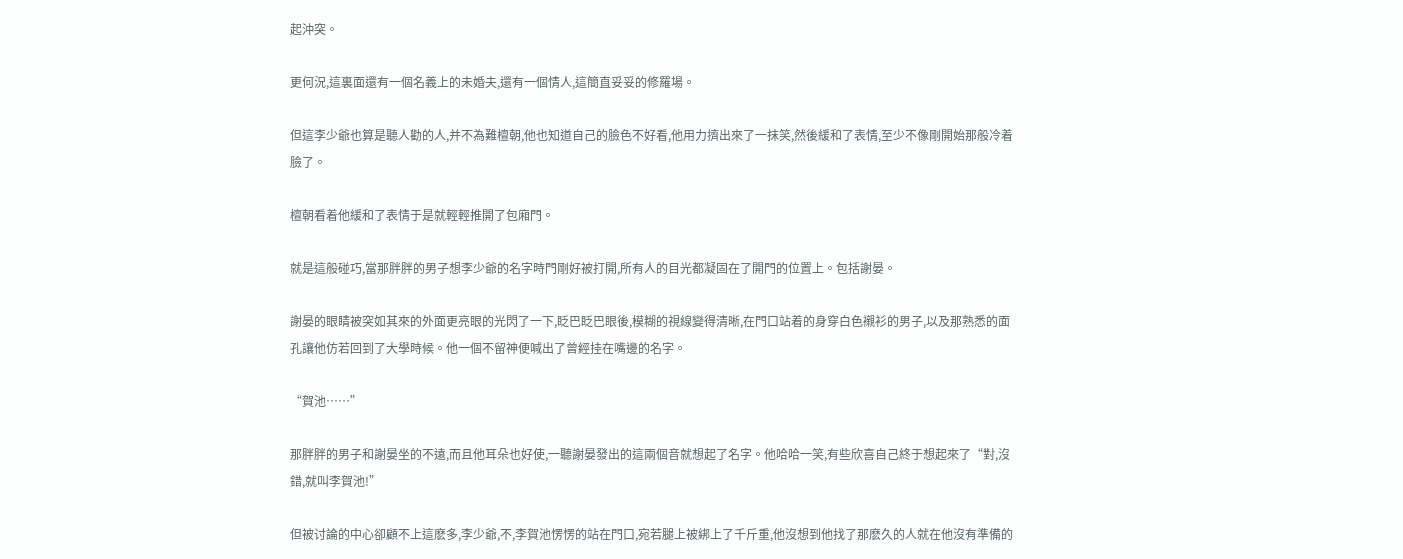起沖突。

更何況,這裏面還有一個名義上的未婚夫,還有一個情人,這簡直妥妥的修羅場。

但這李少爺也算是聽人勸的人,并不為難檀朝,他也知道自己的臉色不好看,他用力擠出來了一抹笑,然後緩和了表情,至少不像剛開始那般冷着臉了。

檀朝看着他緩和了表情于是就輕輕推開了包廂門。

就是這般碰巧,當那胖胖的男子想李少爺的名字時門剛好被打開,所有人的目光都凝固在了開門的位置上。包括謝晏。

謝晏的眼睛被突如其來的外面更亮眼的光閃了一下,眨巴眨巴眼後,模糊的視線變得清晰,在門口站着的身穿白色襯衫的男子,以及那熟悉的面孔讓他仿若回到了大學時候。他一個不留神便喊出了曾經挂在嘴邊的名字。

“賀池……”

那胖胖的男子和謝晏坐的不遠,而且他耳朵也好使,一聽謝晏發出的這兩個音就想起了名字。他哈哈一笑,有些欣喜自己終于想起來了“對,沒錯,就叫李賀池!”

但被讨論的中心卻顧不上這麽多,李少爺,不,李賀池愣愣的站在門口,宛若腿上被綁上了千斤重,他沒想到他找了那麽久的人就在他沒有準備的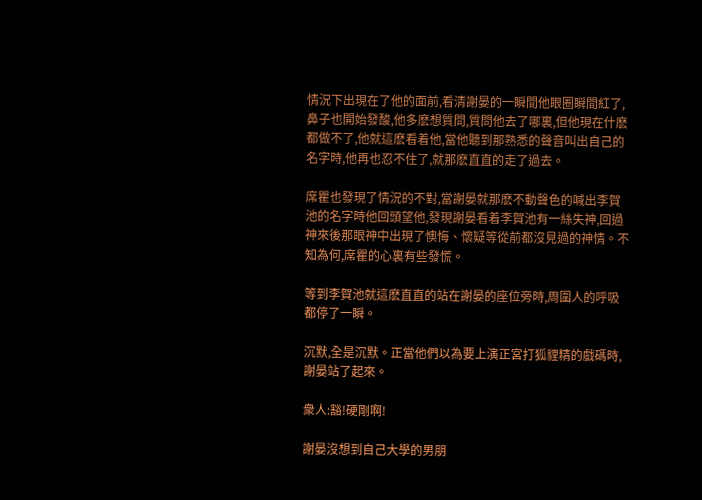情況下出現在了他的面前,看清謝晏的一瞬間他眼圈瞬間紅了,鼻子也開始發酸,他多麽想質問,質問他去了哪裏,但他現在什麽都做不了,他就這麽看着他,當他聽到那熟悉的聲音叫出自己的名字時,他再也忍不住了,就那麽直直的走了過去。

席瞿也發現了情況的不對,當謝晏就那麽不動聲色的喊出李賀池的名字時他回頭望他,發現謝晏看着李賀池有一絲失神,回過神來後那眼神中出現了懊悔、懷疑等從前都沒見過的神情。不知為何,席瞿的心裏有些發慌。

等到李賀池就這麽直直的站在謝晏的座位旁時,周圍人的呼吸都停了一瞬。

沉默,全是沉默。正當他們以為要上演正宮打狐貍精的戲碼時,謝晏站了起來。

衆人:豁!硬剛啊!

謝晏沒想到自己大學的男朋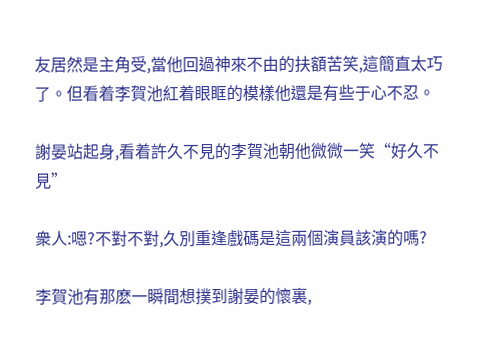友居然是主角受,當他回過神來不由的扶額苦笑,這簡直太巧了。但看着李賀池紅着眼眶的模樣他還是有些于心不忍。

謝晏站起身,看着許久不見的李賀池朝他微微一笑“好久不見”

衆人:嗯?不對不對,久別重逢戲碼是這兩個演員該演的嗎?

李賀池有那麽一瞬間想撲到謝晏的懷裏,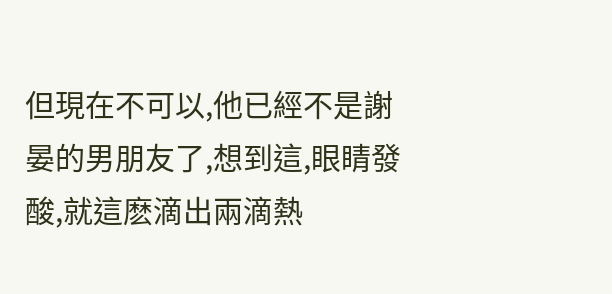但現在不可以,他已經不是謝晏的男朋友了,想到這,眼睛發酸,就這麽滴出兩滴熱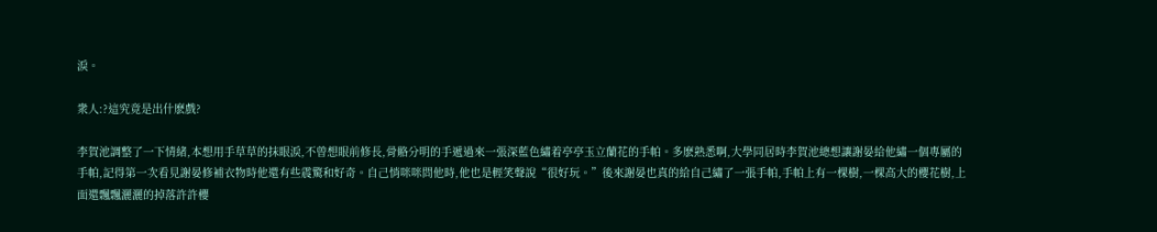淚。

衆人:?這究竟是出什麽戲?

李賀池調整了一下情緒,本想用手草草的抹眼淚,不曾想眼前修長,骨骼分明的手遞過來一張深藍色繡着亭亭玉立蘭花的手帕。多麽熟悉啊,大學同居時李賀池總想讓謝晏給他繡一個專屬的手帕,記得第一次看見謝晏修補衣物時他還有些震驚和好奇。自己悄咪咪問他時,他也是輕笑聲說“很好玩。”後來謝晏也真的給自己繡了一張手帕,手帕上有一棵樹,一棵高大的櫻花樹,上面還飄飄灑灑的掉落許許櫻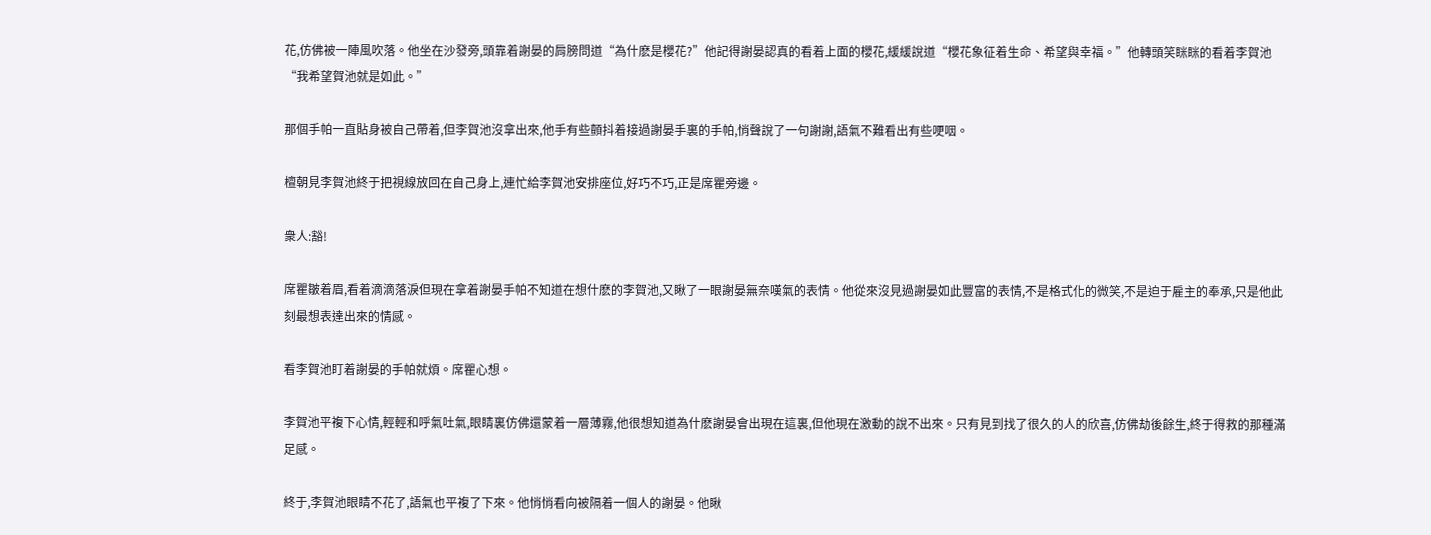花,仿佛被一陣風吹落。他坐在沙發旁,頭靠着謝晏的肩膀問道“為什麽是櫻花?”他記得謝晏認真的看着上面的櫻花,緩緩說道“櫻花象征着生命、希望與幸福。”他轉頭笑眯眯的看着李賀池“我希望賀池就是如此。”

那個手帕一直貼身被自己帶着,但李賀池沒拿出來,他手有些顫抖着接過謝晏手裏的手帕,悄聲說了一句謝謝,語氣不難看出有些哽咽。

檀朝見李賀池終于把視線放回在自己身上,連忙給李賀池安排座位,好巧不巧,正是席瞿旁邊。

衆人:豁!

席瞿皺着眉,看着滴滴落淚但現在拿着謝晏手帕不知道在想什麽的李賀池,又瞅了一眼謝晏無奈嘆氣的表情。他從來沒見過謝晏如此豐富的表情,不是格式化的微笑,不是迫于雇主的奉承,只是他此刻最想表達出來的情感。

看李賀池盯着謝晏的手帕就煩。席瞿心想。

李賀池平複下心情,輕輕和呼氣吐氣,眼睛裏仿佛還蒙着一層薄霧,他很想知道為什麽謝晏會出現在這裏,但他現在激動的說不出來。只有見到找了很久的人的欣喜,仿佛劫後餘生,終于得救的那種滿足感。

終于,李賀池眼睛不花了,語氣也平複了下來。他悄悄看向被隔着一個人的謝晏。他瞅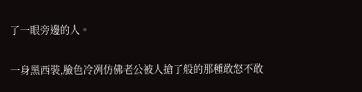了一眼旁邊的人。

一身黑西裝,臉色冷冽仿佛老公被人搶了般的那種敢怒不敢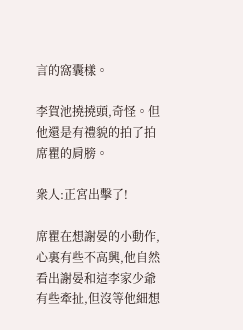言的窩囊樣。

李賀池撓撓頭,奇怪。但他還是有禮貌的拍了拍席瞿的肩膀。

衆人:正宮出擊了!

席瞿在想謝晏的小動作,心裏有些不高興,他自然看出謝晏和這李家少爺有些牽扯,但沒等他細想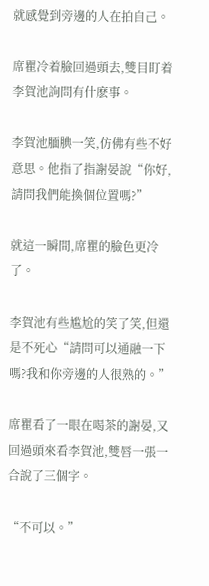就感覺到旁邊的人在拍自己。

席瞿冷着臉回過頭去,雙目盯着李賀池詢問有什麽事。

李賀池腼腆一笑,仿佛有些不好意思。他指了指謝晏說“你好,請問我們能換個位置嗎?”

就這一瞬間,席瞿的臉色更冷了。

李賀池有些尴尬的笑了笑,但還是不死心“請問可以通融一下嗎?我和你旁邊的人很熟的。”

席瞿看了一眼在喝茶的謝晏,又回過頭來看李賀池,雙唇一張一合說了三個字。

“不可以。”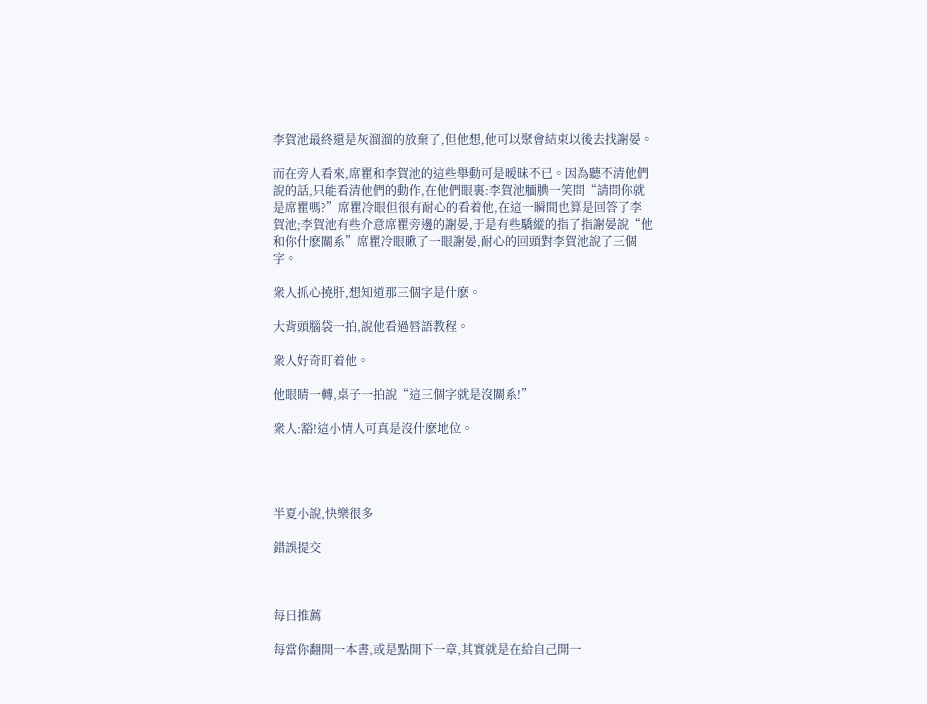李賀池最終還是灰溜溜的放棄了,但他想,他可以聚會結束以後去找謝晏。

而在旁人看來,席瞿和李賀池的這些舉動可是暧昧不已。因為聽不清他們說的話,只能看清他們的動作,在他們眼裏:李賀池腼腆一笑問“請問你就是席瞿嗎?”席瞿冷眼但很有耐心的看着他,在這一瞬間也算是回答了李賀池;李賀池有些介意席瞿旁邊的謝晏,于是有些驕縱的指了指謝晏說“他和你什麽關系”席瞿冷眼瞅了一眼謝晏,耐心的回頭對李賀池說了三個字。

衆人抓心撓肝,想知道那三個字是什麽。

大背頭腦袋一拍,說他看過唇語教程。

衆人好奇盯着他。

他眼睛一轉,桌子一拍說“這三個字就是沒關系!”

衆人:豁!這小情人可真是沒什麽地位。




半夏小說,快樂很多

錯誤提交



每日推薦

每當你翻開一本書,或是點開下一章,其實就是在給自己開一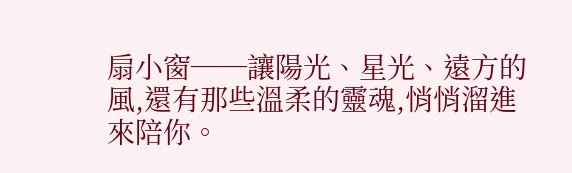扇小窗──讓陽光、星光、遠方的風,還有那些溫柔的靈魂,悄悄溜進來陪你。